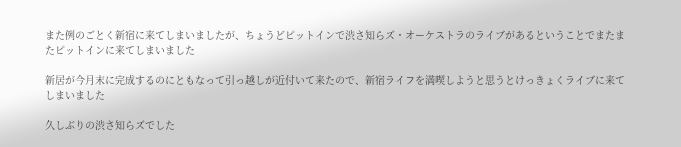また例のごとく新宿に来てしまいましたが、ちょうどピットインで渋さ知らズ・オーケストラのライブがあるということでまたまたピットインに来てしまいました

新居が今月末に完成するのにともなって引っ越しが近付いて来たので、新宿ライフを満喫しようと思うとけっきょくライブに来てしまいました

久しぶりの渋さ知らズでした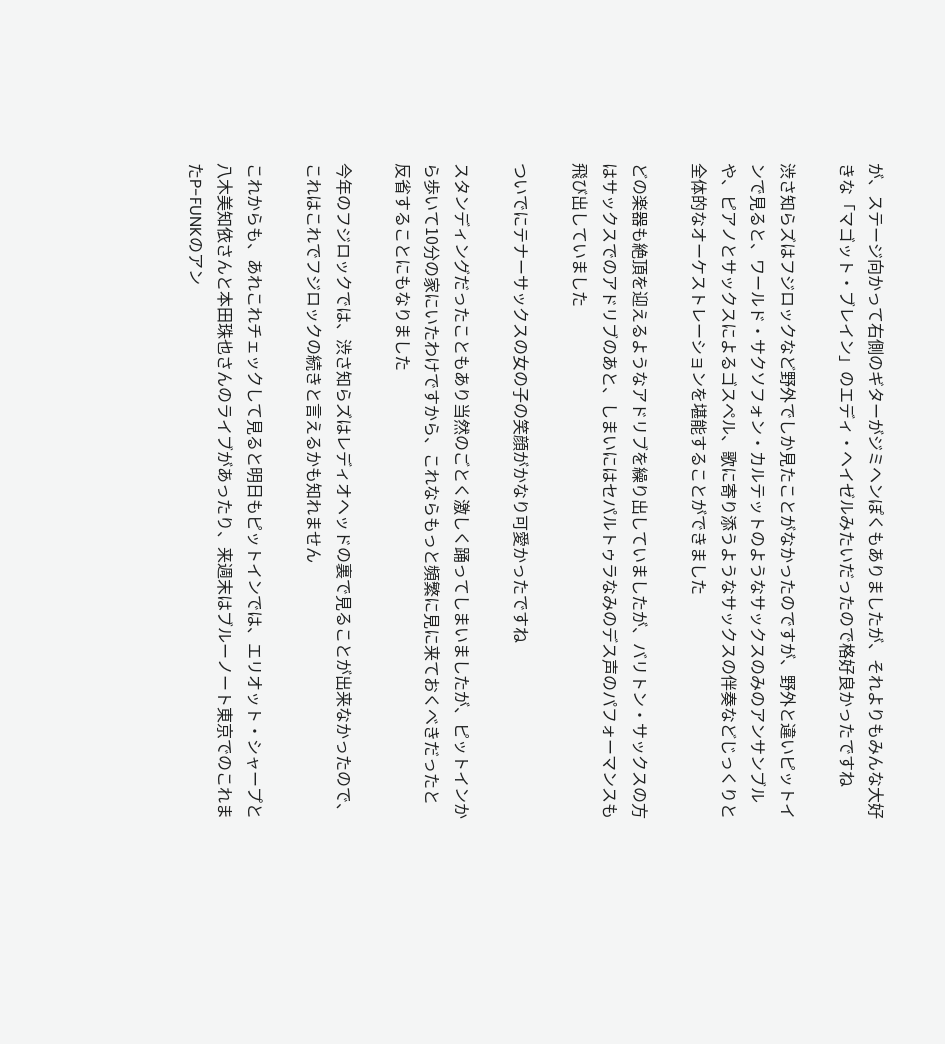が、ステージ向かって右側のギターがジミヘンぽくもありましたが、それよりもみんな大好きな「マゴット・ブレイン」のエディ・ヘイゼルみたいだったので格好良かったですね

渋さ知らズはフジロックなど野外でしか見たことがなかったのですが、野外と違いピットインで見ると、ワールド・サクソフォン・カルテットのようなサックスのみのアンサンブルや、ピアノとサックスによるゴスペル、歌に寄り添うようなサックスの伴奏などじっくりと全体的なオーケストレーションを堪能することができました

どの楽器も絶頂を迎えるようなアドリブを繰り出していましたが、バリトン・サックスの方はサックスでのアドリブのあと、しまいにはセパルトゥラなみのデス声のパフォーマンスも飛び出していました

ついでにテナーサックスの女の子の笑顔がかなり可愛かったですね

スタンディングだったこともあり当然のごとく激しく踊ってしまいましたが、ピットインから歩いて10分の家にいたわけですから、これならもっと頻繁に見に来ておくべきだったと反省することにもなりました

今年のフジロックでは、渋さ知らズはレディオヘッドの裏で見ることが出来なかったので、これはこれでフジロックの続きと言えるかも知れません

これからも、あれこれチェックして見ると明日もピットインでは、エリオット・シャープと八木美知依さんと本田珠也さんのライブがあったり、来週末はブルーノート東京でのこれまたP-FUNKのアン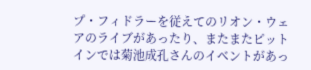プ・フィドラーを従えてのリオン・ウェアのライブがあったり、またまたピットインでは菊池成孔さんのイベントがあっ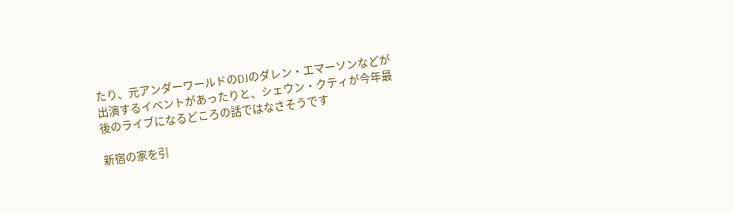たり、元アンダーワールドのDJのダレン・エマーソンなどが出演するイベントがあったりと、シェウン・クティが今年最後のライブになるどころの話ではなさそうです

新宿の家を引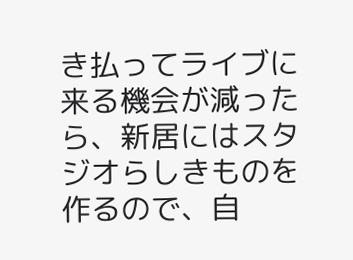き払ってライブに来る機会が減ったら、新居にはスタジオらしきものを作るので、自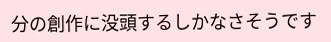分の創作に没頭するしかなさそうです